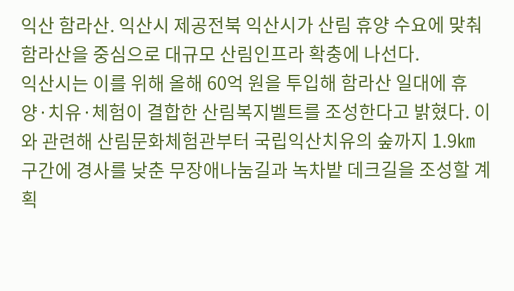익산 함라산. 익산시 제공전북 익산시가 산림 휴양 수요에 맞춰 함라산을 중심으로 대규모 산림인프라 확충에 나선다.
익산시는 이를 위해 올해 60억 원을 투입해 함라산 일대에 휴양·치유·체험이 결합한 산림복지벨트를 조성한다고 밝혔다. 이와 관련해 산림문화체험관부터 국립익산치유의 숲까지 1.9㎞ 구간에 경사를 낮춘 무장애나눔길과 녹차밭 데크길을 조성할 계획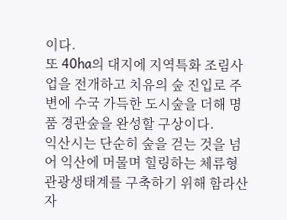이다.
또 40ha의 대지에 지역특화 조림사업을 전개하고 치유의 숲 진입로 주변에 수국 가득한 도시숲을 더해 명품 경관숲을 완성할 구상이다.
익산시는 단순히 숲을 걷는 것을 넘어 익산에 머물며 힐링하는 체류형 관광생태계를 구축하기 위해 함라산 자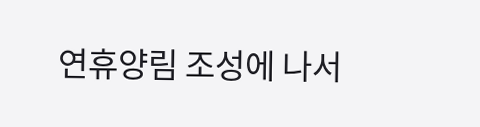연휴양림 조성에 나서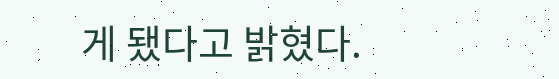게 됐다고 밝혔다.